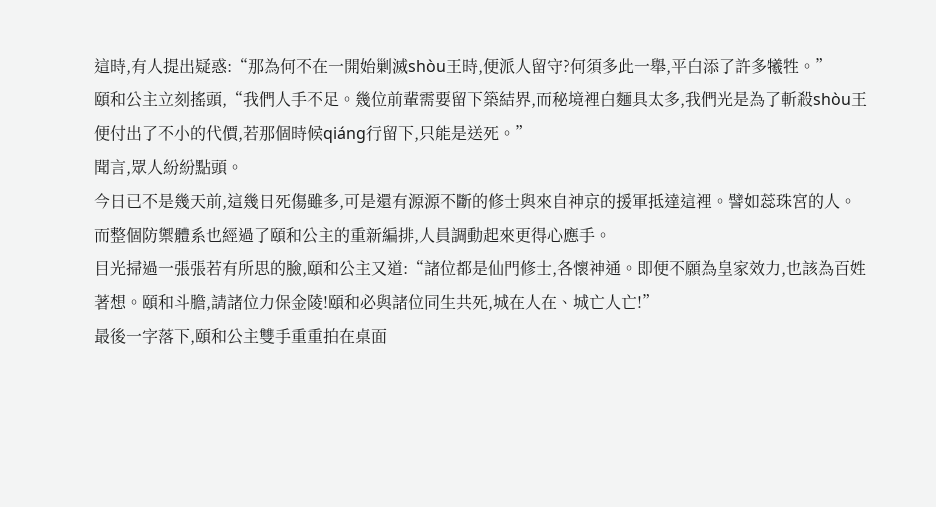這時,有人提出疑惑:“那為何不在一開始剿滅shòu王時,便派人留守?何須多此一舉,平白添了許多犧牲。”
頤和公主立刻搖頭,“我們人手不足。幾位前輩需要留下築結界,而秘境裡白麵具太多,我們光是為了斬殺shòu王便付出了不小的代價,若那個時候qiáng行留下,只能是送死。”
聞言,眾人紛紛點頭。
今日已不是幾天前,這幾日死傷雖多,可是還有源源不斷的修士與來自神京的援軍抵達這裡。譬如蕊珠宮的人。
而整個防禦體系也經過了頤和公主的重新編排,人員調動起來更得心應手。
目光掃過一張張若有所思的臉,頤和公主又道:“諸位都是仙門修士,各懷神通。即便不願為皇家效力,也該為百姓著想。頤和斗膽,請諸位力保金陵!頤和必與諸位同生共死,城在人在、城亡人亡!”
最後一字落下,頤和公主雙手重重拍在桌面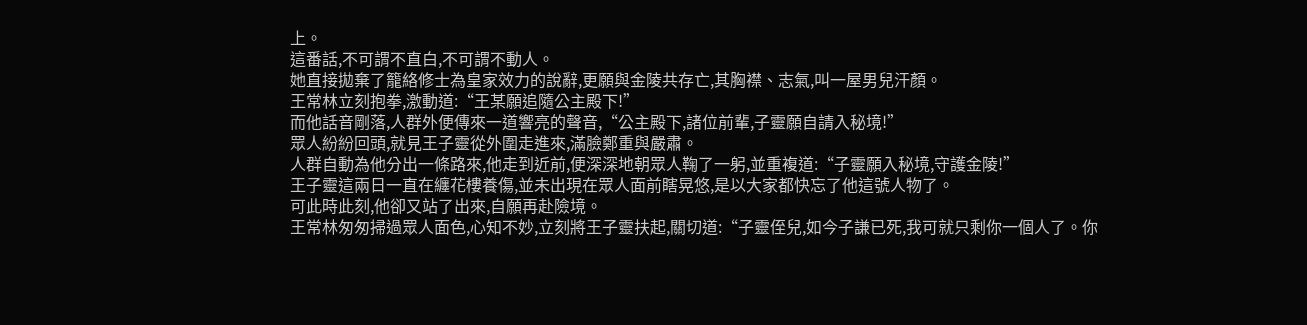上。
這番話,不可謂不直白,不可謂不動人。
她直接拋棄了籠絡修士為皇家效力的說辭,更願與金陵共存亡,其胸襟、志氣,叫一屋男兒汗顏。
王常林立刻抱拳,激動道:“王某願追隨公主殿下!”
而他話音剛落,人群外便傳來一道響亮的聲音,“公主殿下,諸位前輩,子靈願自請入秘境!”
眾人紛紛回頭,就見王子靈從外圍走進來,滿臉鄭重與嚴肅。
人群自動為他分出一條路來,他走到近前,便深深地朝眾人鞠了一躬,並重複道:“子靈願入秘境,守護金陵!”
王子靈這兩日一直在纏花樓養傷,並未出現在眾人面前瞎晃悠,是以大家都快忘了他這號人物了。
可此時此刻,他卻又站了出來,自願再赴險境。
王常林匆匆掃過眾人面色,心知不妙,立刻將王子靈扶起,關切道:“子靈侄兒,如今子謙已死,我可就只剩你一個人了。你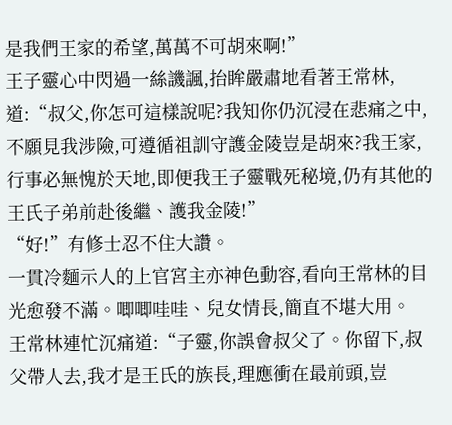是我們王家的希望,萬萬不可胡來啊!”
王子靈心中閃過一絲譏諷,抬眸嚴肅地看著王常林,道:“叔父,你怎可這樣說呢?我知你仍沉浸在悲痛之中,不願見我涉險,可遵循祖訓守護金陵豈是胡來?我王家,行事必無愧於天地,即便我王子靈戰死秘境,仍有其他的王氏子弟前赴後繼、護我金陵!”
“好!”有修士忍不住大讚。
一貫冷麵示人的上官宮主亦神色動容,看向王常林的目光愈發不滿。唧唧哇哇、兒女情長,簡直不堪大用。
王常林連忙沉痛道:“子靈,你誤會叔父了。你留下,叔父帶人去,我才是王氏的族長,理應衝在最前頭,豈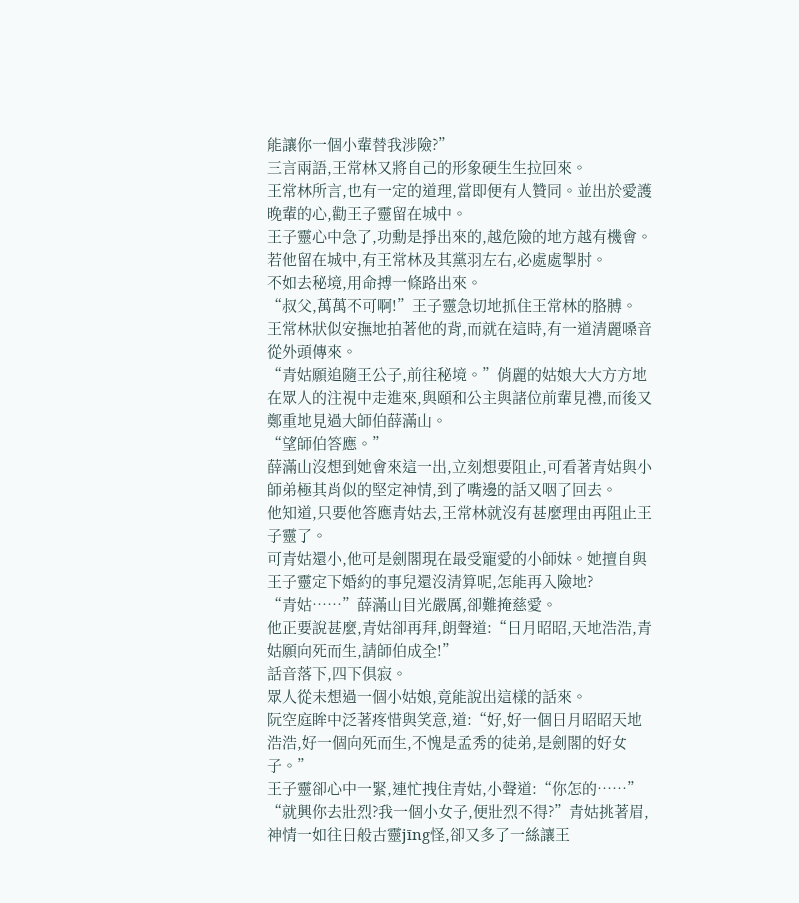能讓你一個小輩替我涉險?”
三言兩語,王常林又將自己的形象硬生生拉回來。
王常林所言,也有一定的道理,當即便有人贊同。並出於愛護晚輩的心,勸王子靈留在城中。
王子靈心中急了,功勳是掙出來的,越危險的地方越有機會。若他留在城中,有王常林及其黨羽左右,必處處掣肘。
不如去秘境,用命搏一條路出來。
“叔父,萬萬不可啊!”王子靈急切地抓住王常林的胳膊。
王常林狀似安撫地拍著他的背,而就在這時,有一道清麗嗓音從外頭傳來。
“青姑願追隨王公子,前往秘境。”俏麗的姑娘大大方方地在眾人的注視中走進來,與頤和公主與諸位前輩見禮,而後又鄭重地見過大師伯薛滿山。
“望師伯答應。”
薛滿山沒想到她會來這一出,立刻想要阻止,可看著青姑與小師弟極其肖似的堅定神情,到了嘴邊的話又咽了回去。
他知道,只要他答應青姑去,王常林就沒有甚麼理由再阻止王子靈了。
可青姑還小,他可是劍閣現在最受寵愛的小師妹。她擅自與王子靈定下婚約的事兒還沒清算呢,怎能再入險地?
“青姑……”薛滿山目光嚴厲,卻難掩慈愛。
他正要說甚麼,青姑卻再拜,朗聲道:“日月昭昭,天地浩浩,青姑願向死而生,請師伯成全!”
話音落下,四下俱寂。
眾人從未想過一個小姑娘,竟能說出這樣的話來。
阮空庭眸中泛著疼惜與笑意,道:“好,好一個日月昭昭天地浩浩,好一個向死而生,不愧是孟秀的徒弟,是劍閣的好女子。”
王子靈卻心中一緊,連忙拽住青姑,小聲道:“你怎的……”
“就興你去壯烈?我一個小女子,便壯烈不得?”青姑挑著眉,神情一如往日般古靈jīng怪,卻又多了一絲讓王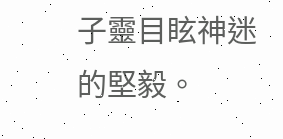子靈目眩神迷的堅毅。